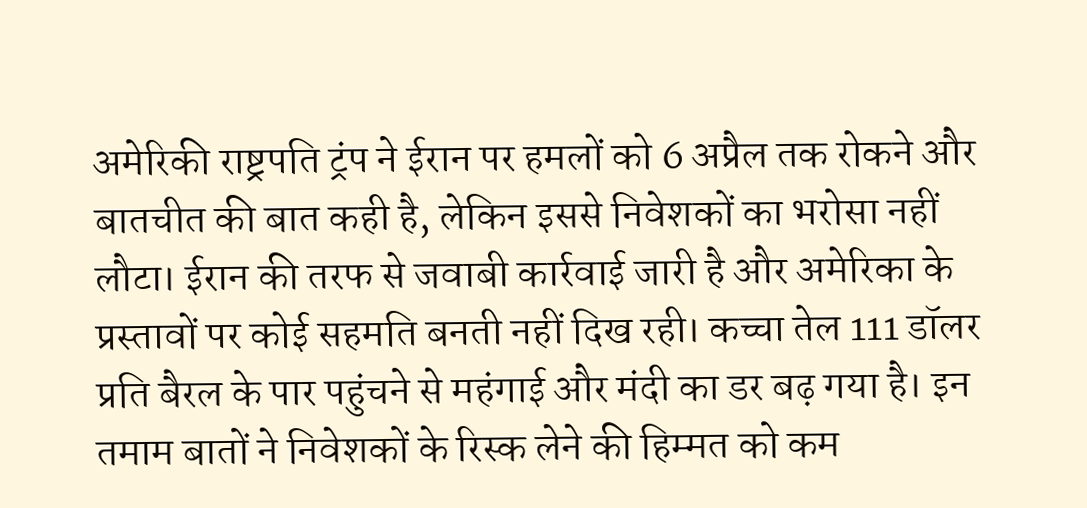अमेरिकी राष्ट्रपति ट्रंप ने ईरान पर हमलों को 6 अप्रैल तक रोकने और बातचीत की बात कही है, लेकिन इससे निवेशकों का भरोसा नहीं लौटा। ईरान की तरफ से जवाबी कार्रवाई जारी है और अमेरिका के प्रस्तावों पर कोई सहमति बनती नहीं दिख रही। कच्चा तेल 111 डॉलर प्रति बैरल के पार पहुंचने से महंगाई और मंदी का डर बढ़ गया है। इन तमाम बातों ने निवेशकों के रिस्क लेने की हिम्मत को कम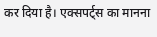कर दिया है। एक्सपर्ट्स का मानना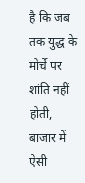है कि जब तक युद्ध के मोर्चे पर शांति नहीं होती, बाजार में ऐसी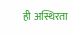ही अस्थिरता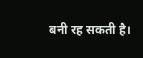बनी रह सकती है।